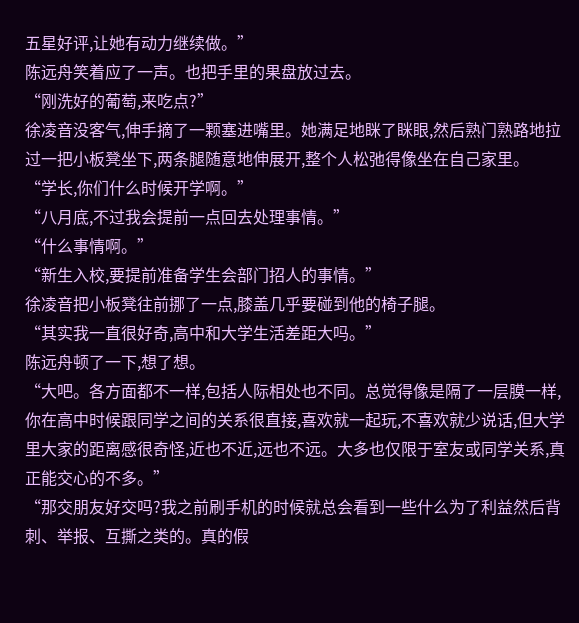五星好评,让她有动力继续做。”
陈远舟笑着应了一声。也把手里的果盘放过去。
“刚洗好的葡萄,来吃点?”
徐凌音没客气,伸手摘了一颗塞进嘴里。她满足地眯了眯眼,然后熟门熟路地拉过一把小板凳坐下,两条腿随意地伸展开,整个人松弛得像坐在自己家里。
“学长,你们什么时候开学啊。”
“八月底,不过我会提前一点回去处理事情。”
“什么事情啊。”
“新生入校,要提前准备学生会部门招人的事情。”
徐凌音把小板凳往前挪了一点,膝盖几乎要碰到他的椅子腿。
“其实我一直很好奇,高中和大学生活差距大吗。”
陈远舟顿了一下,想了想。
“大吧。各方面都不一样,包括人际相处也不同。总觉得像是隔了一层膜一样,你在高中时候跟同学之间的关系很直接,喜欢就一起玩,不喜欢就少说话,但大学里大家的距离感很奇怪,近也不近,远也不远。大多也仅限于室友或同学关系,真正能交心的不多。”
“那交朋友好交吗?我之前刷手机的时候就总会看到一些什么为了利益然后背刺、举报、互撕之类的。真的假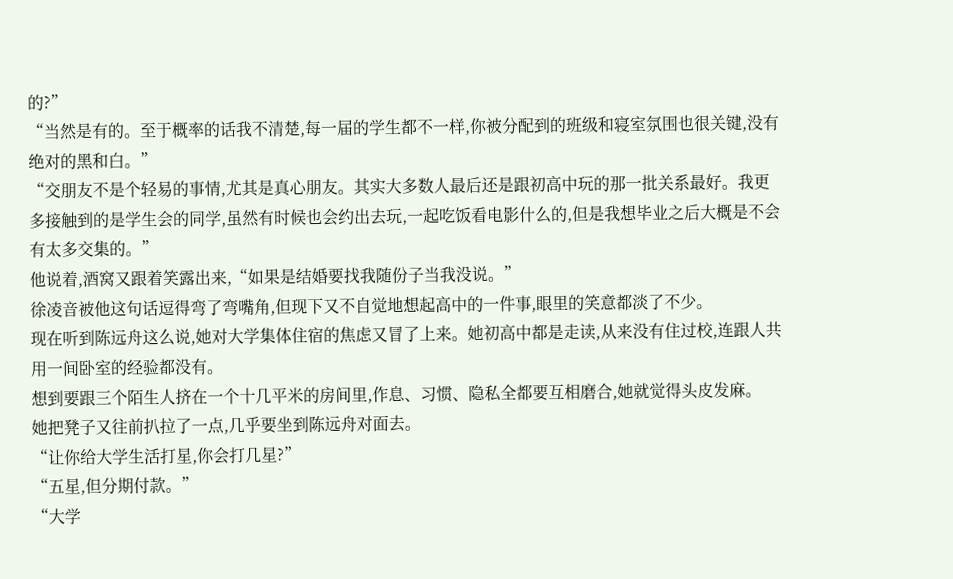的?”
“当然是有的。至于概率的话我不清楚,每一届的学生都不一样,你被分配到的班级和寝室氛围也很关键,没有绝对的黑和白。”
“交朋友不是个轻易的事情,尤其是真心朋友。其实大多数人最后还是跟初高中玩的那一批关系最好。我更多接触到的是学生会的同学,虽然有时候也会约出去玩,一起吃饭看电影什么的,但是我想毕业之后大概是不会有太多交集的。”
他说着,酒窝又跟着笑露出来,“如果是结婚要找我随份子当我没说。”
徐凌音被他这句话逗得弯了弯嘴角,但现下又不自觉地想起高中的一件事,眼里的笑意都淡了不少。
现在听到陈远舟这么说,她对大学集体住宿的焦虑又冒了上来。她初高中都是走读,从来没有住过校,连跟人共用一间卧室的经验都没有。
想到要跟三个陌生人挤在一个十几平米的房间里,作息、习惯、隐私全都要互相磨合,她就觉得头皮发麻。
她把凳子又往前扒拉了一点,几乎要坐到陈远舟对面去。
“让你给大学生活打星,你会打几星?”
“五星,但分期付款。”
“大学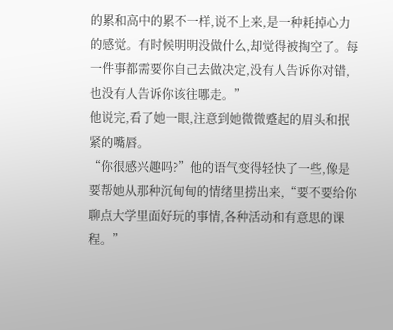的累和高中的累不一样,说不上来,是一种耗掉心力的感觉。有时候明明没做什么,却觉得被掏空了。每一件事都需要你自己去做决定,没有人告诉你对错,也没有人告诉你该往哪走。”
他说完,看了她一眼,注意到她微微蹙起的眉头和抿紧的嘴唇。
“你很感兴趣吗?”他的语气变得轻快了一些,像是要帮她从那种沉甸甸的情绪里捞出来,“要不要给你聊点大学里面好玩的事情,各种活动和有意思的课程。”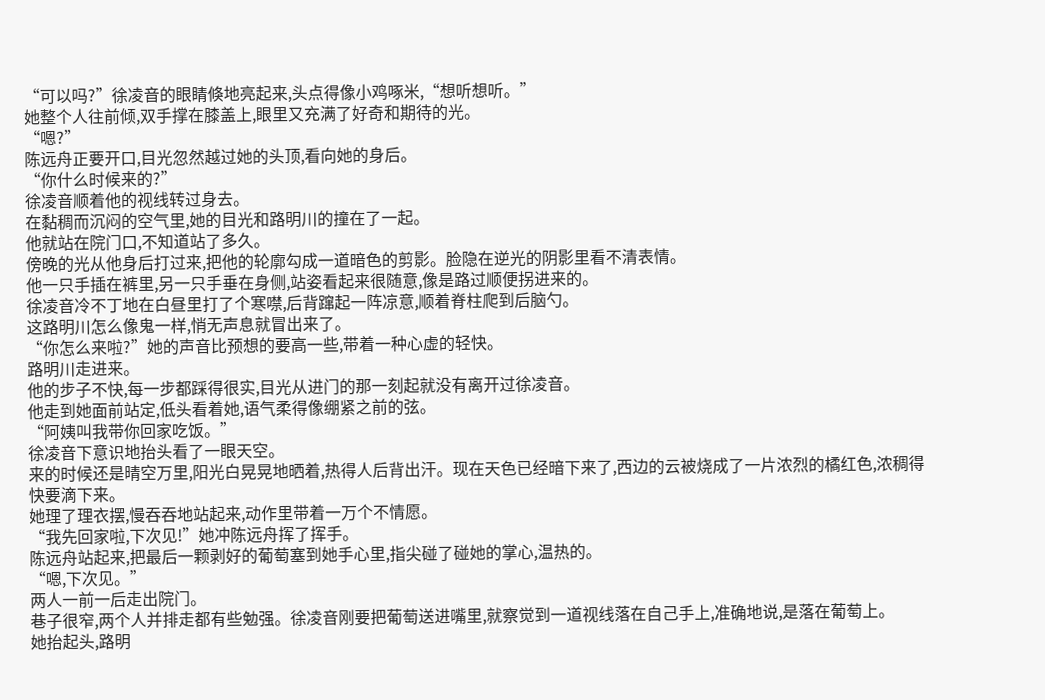“可以吗?”徐凌音的眼睛倏地亮起来,头点得像小鸡啄米,“想听想听。”
她整个人往前倾,双手撑在膝盖上,眼里又充满了好奇和期待的光。
“嗯?”
陈远舟正要开口,目光忽然越过她的头顶,看向她的身后。
“你什么时候来的?”
徐凌音顺着他的视线转过身去。
在黏稠而沉闷的空气里,她的目光和路明川的撞在了一起。
他就站在院门口,不知道站了多久。
傍晚的光从他身后打过来,把他的轮廓勾成一道暗色的剪影。脸隐在逆光的阴影里看不清表情。
他一只手插在裤里,另一只手垂在身侧,站姿看起来很随意,像是路过顺便拐进来的。
徐凌音冷不丁地在白昼里打了个寒噤,后背蹿起一阵凉意,顺着脊柱爬到后脑勺。
这路明川怎么像鬼一样,悄无声息就冒出来了。
“你怎么来啦?”她的声音比预想的要高一些,带着一种心虚的轻快。
路明川走进来。
他的步子不快,每一步都踩得很实,目光从进门的那一刻起就没有离开过徐凌音。
他走到她面前站定,低头看着她,语气柔得像绷紧之前的弦。
“阿姨叫我带你回家吃饭。”
徐凌音下意识地抬头看了一眼天空。
来的时候还是晴空万里,阳光白晃晃地晒着,热得人后背出汗。现在天色已经暗下来了,西边的云被烧成了一片浓烈的橘红色,浓稠得快要滴下来。
她理了理衣摆,慢吞吞地站起来,动作里带着一万个不情愿。
“我先回家啦,下次见!”她冲陈远舟挥了挥手。
陈远舟站起来,把最后一颗剥好的葡萄塞到她手心里,指尖碰了碰她的掌心,温热的。
“嗯,下次见。”
两人一前一后走出院门。
巷子很窄,两个人并排走都有些勉强。徐凌音刚要把葡萄送进嘴里,就察觉到一道视线落在自己手上,准确地说,是落在葡萄上。
她抬起头,路明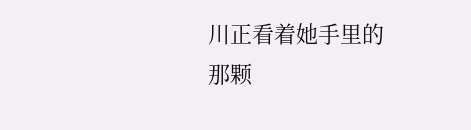川正看着她手里的那颗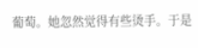葡萄。她忽然觉得有些烫手。于是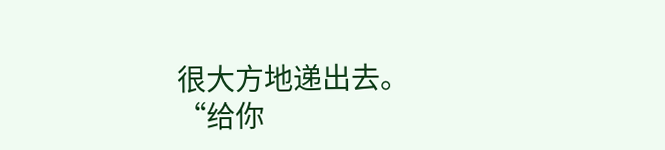很大方地递出去。
“给你